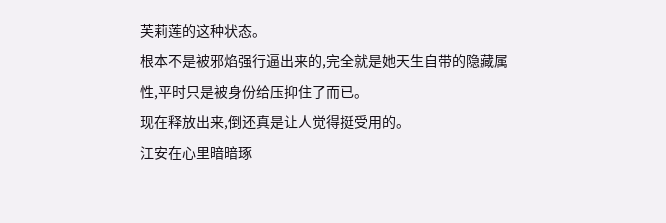芙莉莲的这种状态。
根本不是被邪焰强行逼出来的,完全就是她天生自带的隐藏属性,平时只是被身份给压抑住了而已。
现在释放出来,倒还真是让人觉得挺受用的。
江安在心里暗暗琢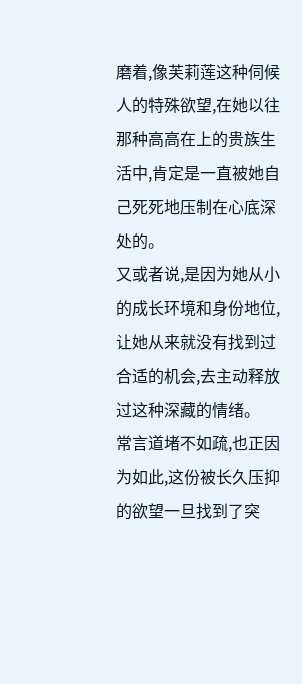磨着,像芙莉莲这种伺候人的特殊欲望,在她以往那种高高在上的贵族生活中,肯定是一直被她自己死死地压制在心底深处的。
又或者说,是因为她从小的成长环境和身份地位,让她从来就没有找到过合适的机会,去主动释放过这种深藏的情绪。
常言道堵不如疏,也正因为如此,这份被长久压抑的欲望一旦找到了突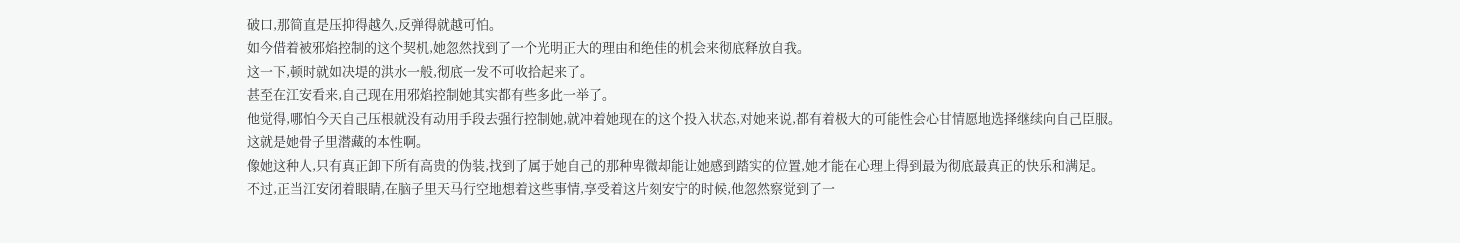破口,那简直是压抑得越久,反弹得就越可怕。
如今借着被邪焰控制的这个契机,她忽然找到了一个光明正大的理由和绝佳的机会来彻底释放自我。
这一下,顿时就如决堤的洪水一般,彻底一发不可收拾起来了。
甚至在江安看来,自己现在用邪焰控制她其实都有些多此一举了。
他觉得,哪怕今天自己压根就没有动用手段去强行控制她,就冲着她现在的这个投入状态,对她来说,都有着极大的可能性会心甘情愿地选择继续向自己臣服。
这就是她骨子里潜藏的本性啊。
像她这种人,只有真正卸下所有高贵的伪装,找到了属于她自己的那种卑微却能让她感到踏实的位置,她才能在心理上得到最为彻底最真正的快乐和满足。
不过,正当江安闭着眼睛,在脑子里天马行空地想着这些事情,享受着这片刻安宁的时候,他忽然察觉到了一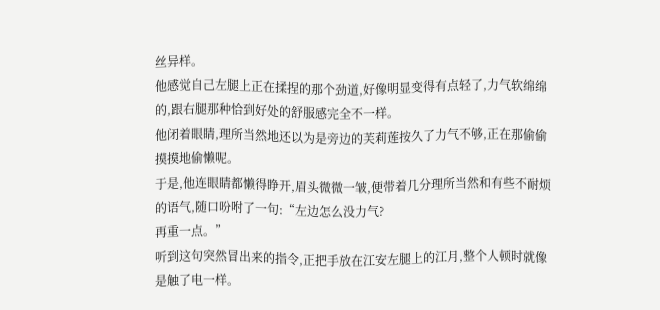丝异样。
他感觉自己左腿上正在揉捏的那个劲道,好像明显变得有点轻了,力气软绵绵的,跟右腿那种恰到好处的舒服感完全不一样。
他闭着眼睛,理所当然地还以为是旁边的芙莉莲按久了力气不够,正在那偷偷摸摸地偷懒呢。
于是,他连眼睛都懒得睁开,眉头微微一皱,便带着几分理所当然和有些不耐烦的语气,随口吩咐了一句:“左边怎么没力气?
再重一点。”
听到这句突然冒出来的指令,正把手放在江安左腿上的江月,整个人顿时就像是触了电一样。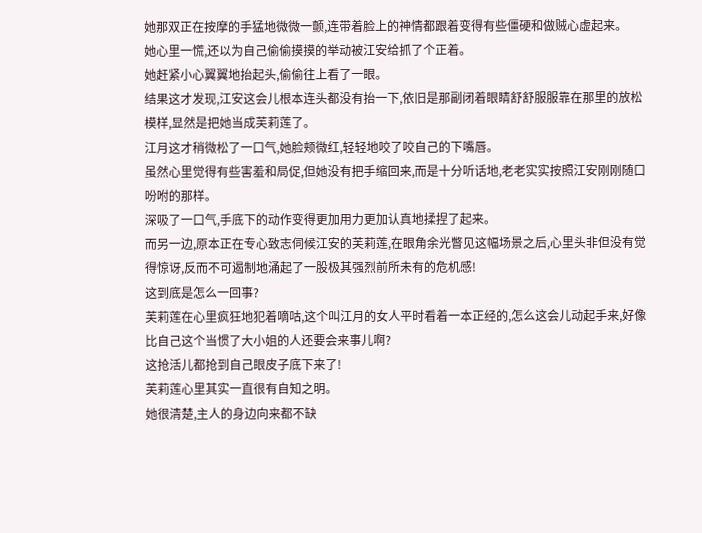她那双正在按摩的手猛地微微一颤,连带着脸上的神情都跟着变得有些僵硬和做贼心虚起来。
她心里一慌,还以为自己偷偷摸摸的举动被江安给抓了个正着。
她赶紧小心翼翼地抬起头,偷偷往上看了一眼。
结果这才发现,江安这会儿根本连头都没有抬一下,依旧是那副闭着眼睛舒舒服服靠在那里的放松模样,显然是把她当成芙莉莲了。
江月这才稍微松了一口气,她脸颊微红,轻轻地咬了咬自己的下嘴唇。
虽然心里觉得有些害羞和局促,但她没有把手缩回来,而是十分听话地,老老实实按照江安刚刚随口吩咐的那样。
深吸了一口气,手底下的动作变得更加用力更加认真地揉捏了起来。
而另一边,原本正在专心致志伺候江安的芙莉莲,在眼角余光瞥见这幅场景之后,心里头非但没有觉得惊讶,反而不可遏制地涌起了一股极其强烈前所未有的危机感!
这到底是怎么一回事?
芙莉莲在心里疯狂地犯着嘀咕,这个叫江月的女人平时看着一本正经的,怎么这会儿动起手来,好像比自己这个当惯了大小姐的人还要会来事儿啊?
这抢活儿都抢到自己眼皮子底下来了!
芙莉莲心里其实一直很有自知之明。
她很清楚,主人的身边向来都不缺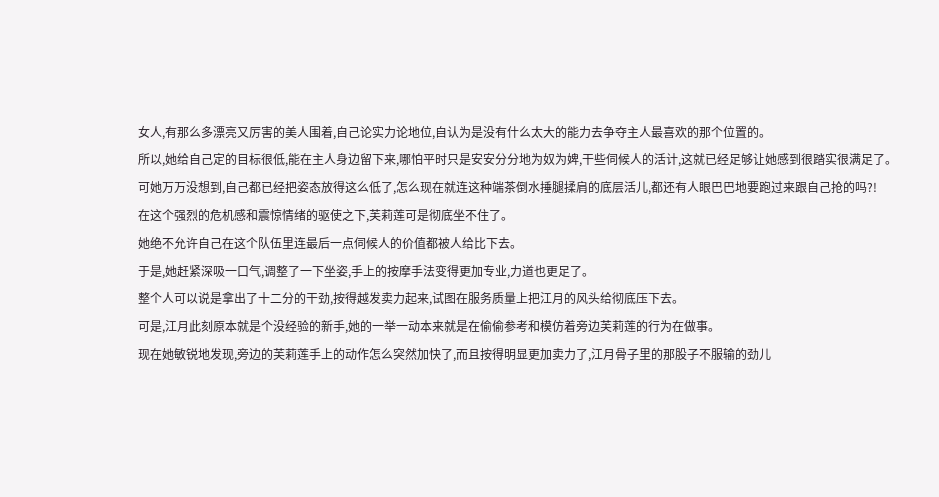女人,有那么多漂亮又厉害的美人围着,自己论实力论地位,自认为是没有什么太大的能力去争夺主人最喜欢的那个位置的。
所以,她给自己定的目标很低,能在主人身边留下来,哪怕平时只是安安分分地为奴为婢,干些伺候人的活计,这就已经足够让她感到很踏实很满足了。
可她万万没想到,自己都已经把姿态放得这么低了,怎么现在就连这种端茶倒水捶腿揉肩的底层活儿,都还有人眼巴巴地要跑过来跟自己抢的吗?!
在这个强烈的危机感和震惊情绪的驱使之下,芙莉莲可是彻底坐不住了。
她绝不允许自己在这个队伍里连最后一点伺候人的价值都被人给比下去。
于是,她赶紧深吸一口气,调整了一下坐姿,手上的按摩手法变得更加专业,力道也更足了。
整个人可以说是拿出了十二分的干劲,按得越发卖力起来,试图在服务质量上把江月的风头给彻底压下去。
可是,江月此刻原本就是个没经验的新手,她的一举一动本来就是在偷偷参考和模仿着旁边芙莉莲的行为在做事。
现在她敏锐地发现,旁边的芙莉莲手上的动作怎么突然加快了,而且按得明显更加卖力了,江月骨子里的那股子不服输的劲儿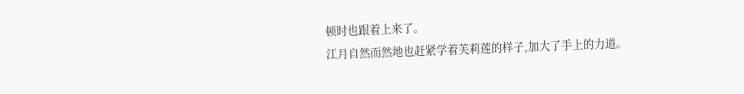顿时也跟着上来了。
江月自然而然地也赶紧学着芙莉莲的样子,加大了手上的力道。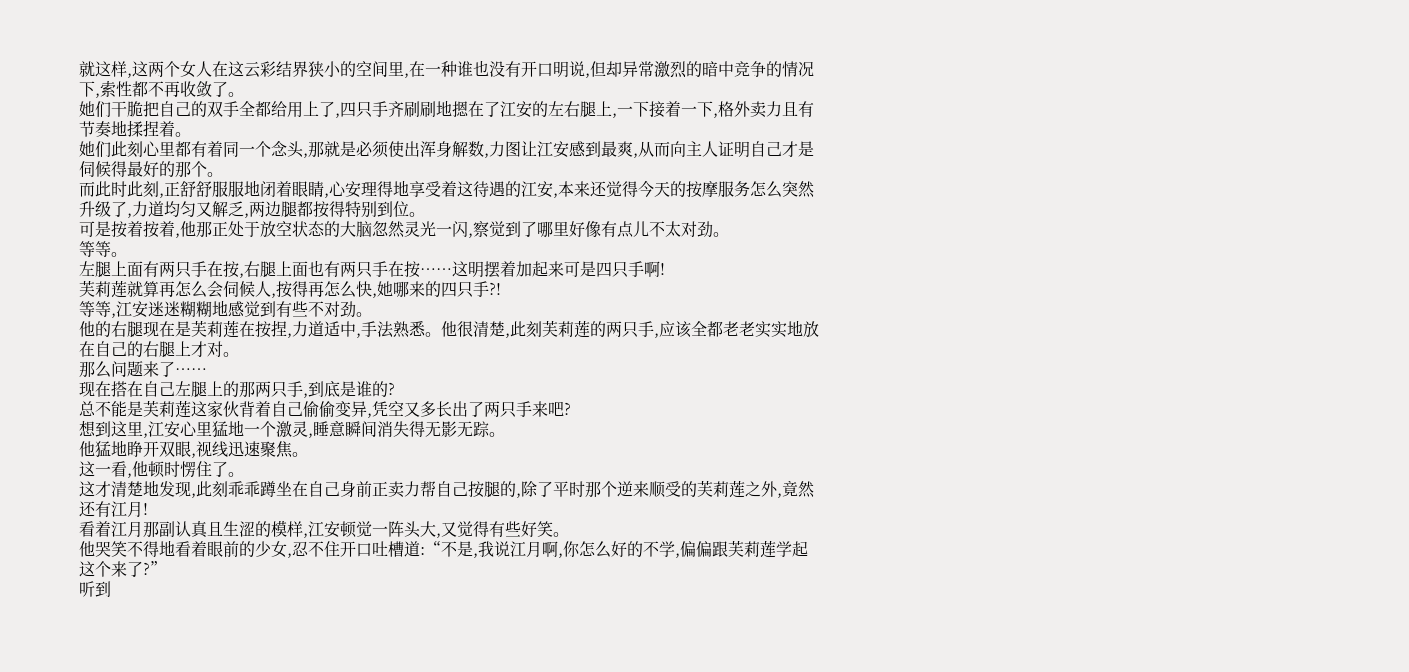就这样,这两个女人在这云彩结界狭小的空间里,在一种谁也没有开口明说,但却异常激烈的暗中竞争的情况下,索性都不再收敛了。
她们干脆把自己的双手全都给用上了,四只手齐刷刷地摁在了江安的左右腿上,一下接着一下,格外卖力且有节奏地揉捏着。
她们此刻心里都有着同一个念头,那就是必须使出浑身解数,力图让江安感到最爽,从而向主人证明自己才是伺候得最好的那个。
而此时此刻,正舒舒服服地闭着眼睛,心安理得地享受着这待遇的江安,本来还觉得今天的按摩服务怎么突然升级了,力道均匀又解乏,两边腿都按得特别到位。
可是按着按着,他那正处于放空状态的大脑忽然灵光一闪,察觉到了哪里好像有点儿不太对劲。
等等。
左腿上面有两只手在按,右腿上面也有两只手在按……这明摆着加起来可是四只手啊!
芙莉莲就算再怎么会伺候人,按得再怎么快,她哪来的四只手?!
等等,江安迷迷糊糊地感觉到有些不对劲。
他的右腿现在是芙莉莲在按捏,力道适中,手法熟悉。他很清楚,此刻芙莉莲的两只手,应该全都老老实实地放在自己的右腿上才对。
那么问题来了……
现在搭在自己左腿上的那两只手,到底是谁的?
总不能是芙莉莲这家伙背着自己偷偷变异,凭空又多长出了两只手来吧?
想到这里,江安心里猛地一个激灵,睡意瞬间消失得无影无踪。
他猛地睁开双眼,视线迅速聚焦。
这一看,他顿时愣住了。
这才清楚地发现,此刻乖乖蹲坐在自己身前正卖力帮自己按腿的,除了平时那个逆来顺受的芙莉莲之外,竟然还有江月!
看着江月那副认真且生涩的模样,江安顿觉一阵头大,又觉得有些好笑。
他哭笑不得地看着眼前的少女,忍不住开口吐槽道:“不是,我说江月啊,你怎么好的不学,偏偏跟芙莉莲学起这个来了?”
听到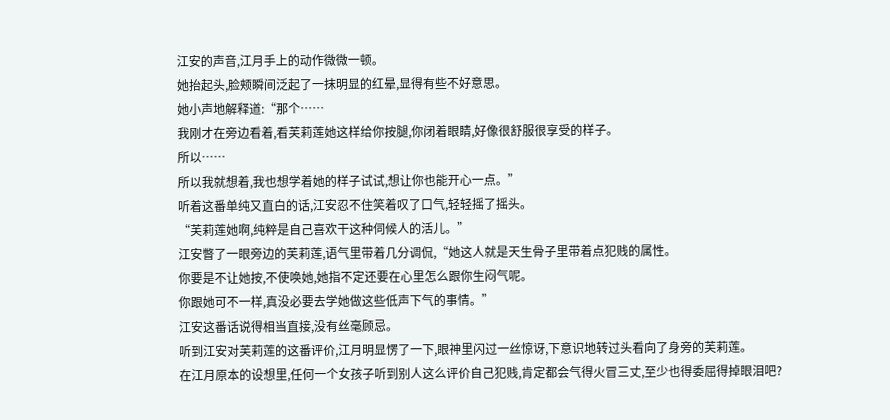江安的声音,江月手上的动作微微一顿。
她抬起头,脸颊瞬间泛起了一抹明显的红晕,显得有些不好意思。
她小声地解释道:“那个……
我刚才在旁边看着,看芙莉莲她这样给你按腿,你闭着眼睛,好像很舒服很享受的样子。
所以……
所以我就想着,我也想学着她的样子试试,想让你也能开心一点。”
听着这番单纯又直白的话,江安忍不住笑着叹了口气,轻轻摇了摇头。
“芙莉莲她啊,纯粹是自己喜欢干这种伺候人的活儿。”
江安瞥了一眼旁边的芙莉莲,语气里带着几分调侃,“她这人就是天生骨子里带着点犯贱的属性。
你要是不让她按,不使唤她,她指不定还要在心里怎么跟你生闷气呢。
你跟她可不一样,真没必要去学她做这些低声下气的事情。”
江安这番话说得相当直接,没有丝毫顾忌。
听到江安对芙莉莲的这番评价,江月明显愣了一下,眼神里闪过一丝惊讶,下意识地转过头看向了身旁的芙莉莲。
在江月原本的设想里,任何一个女孩子听到别人这么评价自己犯贱,肯定都会气得火冒三丈,至少也得委屈得掉眼泪吧?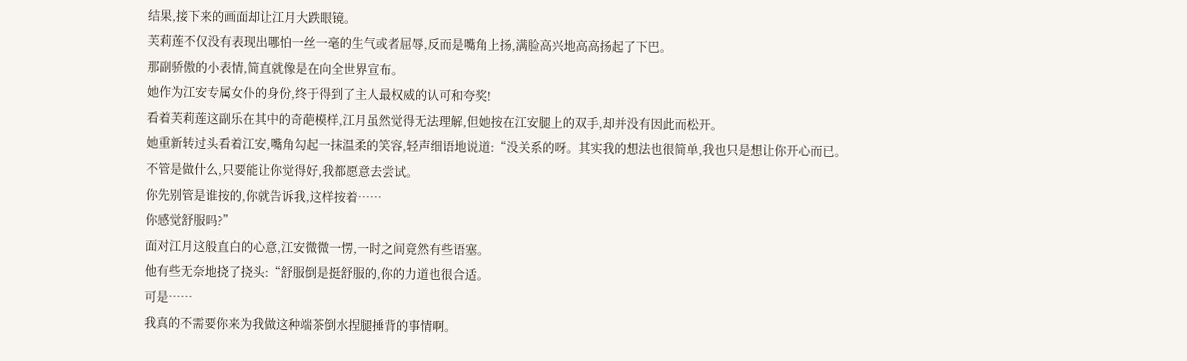结果,接下来的画面却让江月大跌眼镜。
芙莉莲不仅没有表现出哪怕一丝一毫的生气或者屈辱,反而是嘴角上扬,满脸高兴地高高扬起了下巴。
那副骄傲的小表情,简直就像是在向全世界宣布。
她作为江安专属女仆的身份,终于得到了主人最权威的认可和夸奖!
看着芙莉莲这副乐在其中的奇葩模样,江月虽然觉得无法理解,但她按在江安腿上的双手,却并没有因此而松开。
她重新转过头看着江安,嘴角勾起一抹温柔的笑容,轻声细语地说道:“没关系的呀。其实我的想法也很简单,我也只是想让你开心而已。
不管是做什么,只要能让你觉得好,我都愿意去尝试。
你先别管是谁按的,你就告诉我,这样按着……
你感觉舒服吗?”
面对江月这般直白的心意,江安微微一愣,一时之间竟然有些语塞。
他有些无奈地挠了挠头:“舒服倒是挺舒服的,你的力道也很合适。
可是……
我真的不需要你来为我做这种端茶倒水捏腿捶背的事情啊。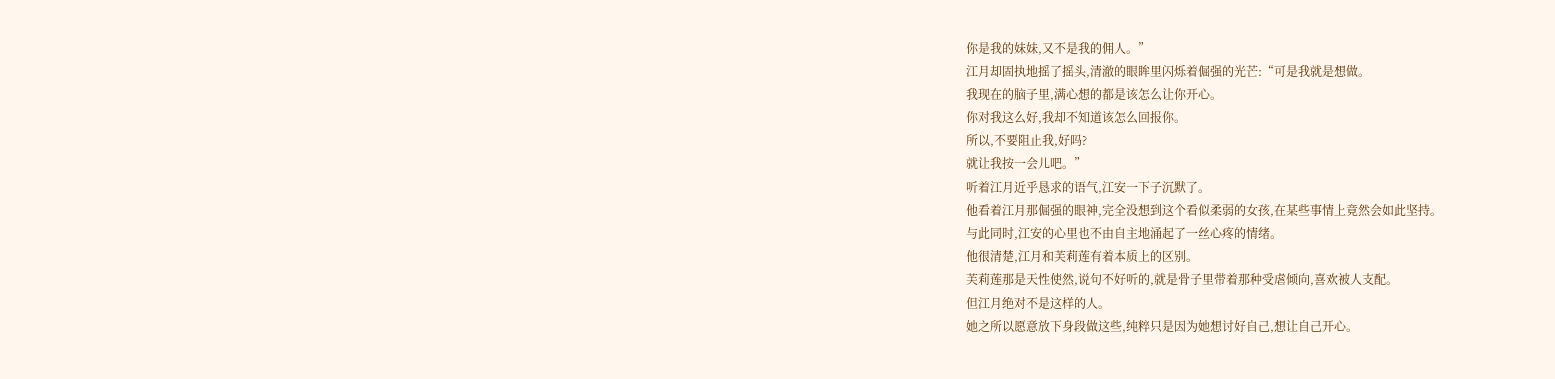你是我的妹妹,又不是我的佣人。”
江月却固执地摇了摇头,清澈的眼眸里闪烁着倔强的光芒:“可是我就是想做。
我现在的脑子里,满心想的都是该怎么让你开心。
你对我这么好,我却不知道该怎么回报你。
所以,不要阻止我,好吗?
就让我按一会儿吧。”
听着江月近乎恳求的语气,江安一下子沉默了。
他看着江月那倔强的眼神,完全没想到这个看似柔弱的女孩,在某些事情上竟然会如此坚持。
与此同时,江安的心里也不由自主地涌起了一丝心疼的情绪。
他很清楚,江月和芙莉莲有着本质上的区别。
芙莉莲那是天性使然,说句不好听的,就是骨子里带着那种受虐倾向,喜欢被人支配。
但江月绝对不是这样的人。
她之所以愿意放下身段做这些,纯粹只是因为她想讨好自己,想让自己开心。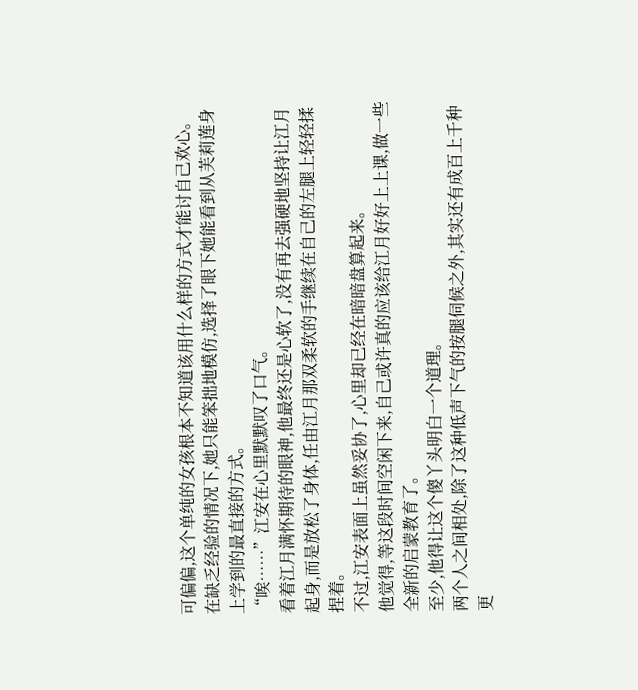可偏偏,这个单纯的女孩根本不知道该用什么样的方式才能讨自己欢心。
在缺乏经验的情况下,她只能笨拙地模仿,选择了眼下她能看到从芙莉莲身上学到的最直接的方式。
“唉……”江安在心里默默叹了口气。
看着江月满怀期待的眼神,他最终还是心软了,没有再去强硬地坚持让江月起身,而是放松了身体,任由江月那双柔软的手继续在自己的左腿上轻轻揉捏着。
不过,江安表面上虽然妥协了,心里却已经在暗暗盘算起来。
他觉得,等这段时间空闲下来,自己或许真的应该给江月好好上上课,做一些全新的启蒙教育了。
至少,他得让这个傻丫头明白一个道理。
两个人之间相处,除了这种低声下气的按腿伺候之外,其实还有成百上千种更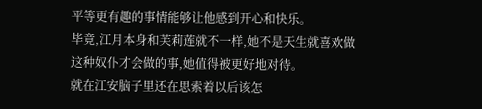平等更有趣的事情能够让他感到开心和快乐。
毕竟,江月本身和芙莉莲就不一样,她不是天生就喜欢做这种奴仆才会做的事,她值得被更好地对待。
就在江安脑子里还在思索着以后该怎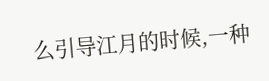么引导江月的时候,一种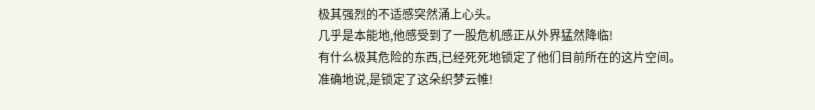极其强烈的不适感突然涌上心头。
几乎是本能地,他感受到了一股危机感正从外界猛然降临!
有什么极其危险的东西,已经死死地锁定了他们目前所在的这片空间。
准确地说,是锁定了这朵织梦云帷!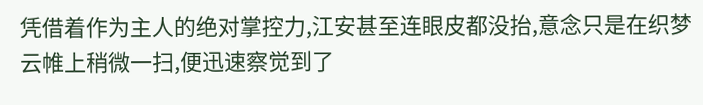凭借着作为主人的绝对掌控力,江安甚至连眼皮都没抬,意念只是在织梦云帷上稍微一扫,便迅速察觉到了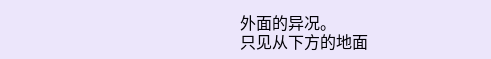外面的异况。
只见从下方的地面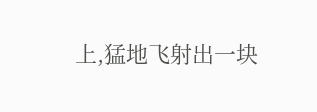上,猛地飞射出一块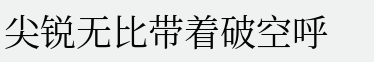尖锐无比带着破空呼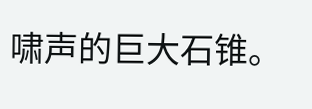啸声的巨大石锥。